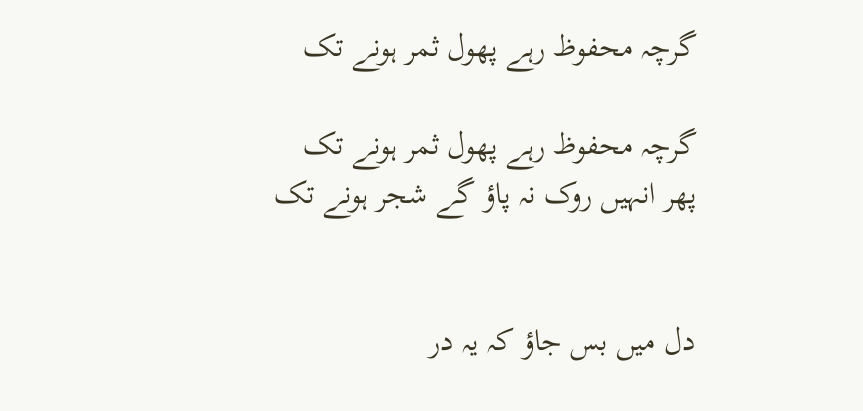گرچہ محفوظ رہے پھول ثمر ہونے تک

گرچہ محفوظ رہے پھول ثمر ہونے تک
پھر انہیں روک نہ پاؤ گے شجر ہونے تک


دل میں بس جاؤ کہ یہ در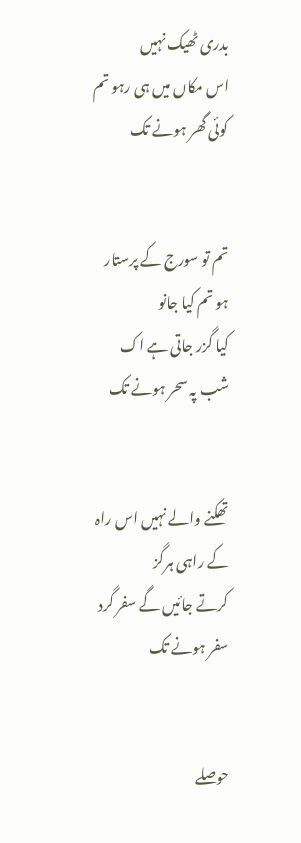بدری ٹھیک نہیں
اس مکاں میں ہی رہو تم کوئی گھر ہونے تک


تم تو سورج کے پرستار ہو تم کیا جانو
کیا گزر جاتی ہے اک شب پہ سحر ہونے تک


تھکنے والے نہیں اس راہ کے راہی ہرگز
کرتے جائیں گے سفر گرد سفر ہونے تک


حوصلے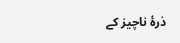ذرۂ ناچیز کے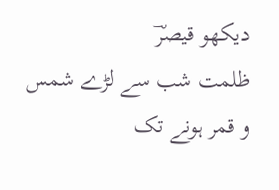دیکھو قیصرؔ
ظلمت شب سے لڑے شمس و قمر ہونے تک